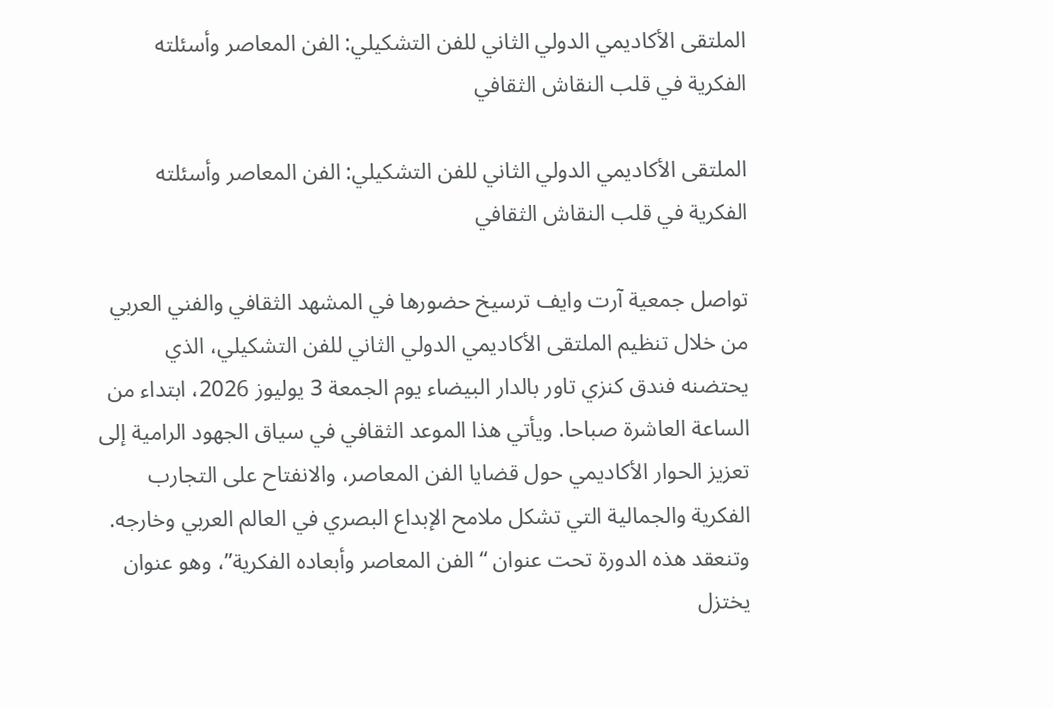الملتقى الأكاديمي الدولي الثاني للفن التشكيلي: الفن المعاصر وأسئلته الفكرية في قلب النقاش الثقافي

الملتقى الأكاديمي الدولي الثاني للفن التشكيلي: الفن المعاصر وأسئلته الفكرية في قلب النقاش الثقافي

تواصل جمعية آرت وايف ترسيخ حضورها في المشهد الثقافي والفني العربي من خلال تنظيم الملتقى الأكاديمي الدولي الثاني للفن التشكيلي، الذي يحتضنه فندق كنزي تاور بالدار البيضاء يوم الجمعة 3 يوليوز 2026، ابتداء من الساعة العاشرة صباحا. ويأتي هذا الموعد الثقافي في سياق الجهود الرامية إلى تعزيز الحوار الأكاديمي حول قضايا الفن المعاصر، والانفتاح على التجارب الفكرية والجمالية التي تشكل ملامح الإبداع البصري في العالم العربي وخارجه.
وتنعقد هذه الدورة تحت عنوان “الفن المعاصر وأبعاده الفكرية”، وهو عنوان يختزل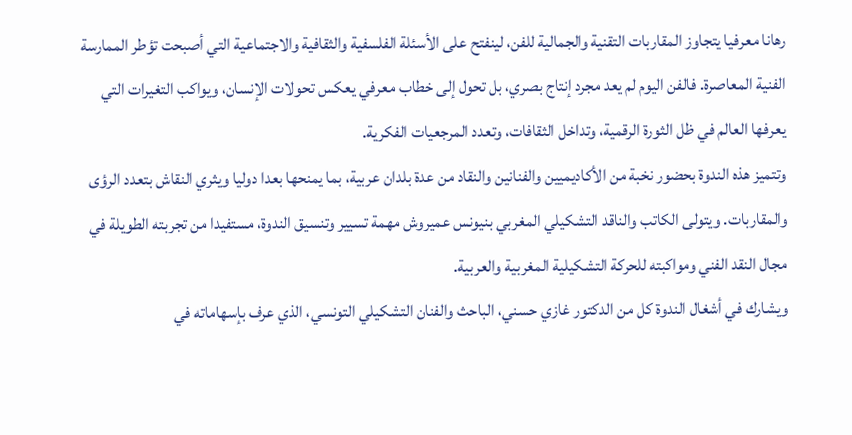رهانا معرفيا يتجاوز المقاربات التقنية والجمالية للفن، لينفتح على الأسئلة الفلسفية والثقافية والاجتماعية التي أصبحت تؤطر الممارسة الفنية المعاصرة. فالفن اليوم لم يعد مجرد إنتاج بصري، بل تحول إلى خطاب معرفي يعكس تحولات الإنسان، ويواكب التغيرات التي يعرفها العالم في ظل الثورة الرقمية، وتداخل الثقافات، وتعدد المرجعيات الفكرية.
وتتميز هذه الندوة بحضور نخبة من الأكاديميين والفنانين والنقاد من عدة بلدان عربية، بما يمنحها بعدا دوليا ويثري النقاش بتعدد الرؤى والمقاربات. ويتولى الكاتب والناقد التشكيلي المغربي بنيونس عميروش مهمة تسيير وتنسيق الندوة، مستفيدا من تجربته الطويلة في مجال النقد الفني ومواكبته للحركة التشكيلية المغربية والعربية.
ويشارك في أشغال الندوة كل من الدكتور غازي حسني، الباحث والفنان التشكيلي التونسي، الذي عرف بإسهاماته في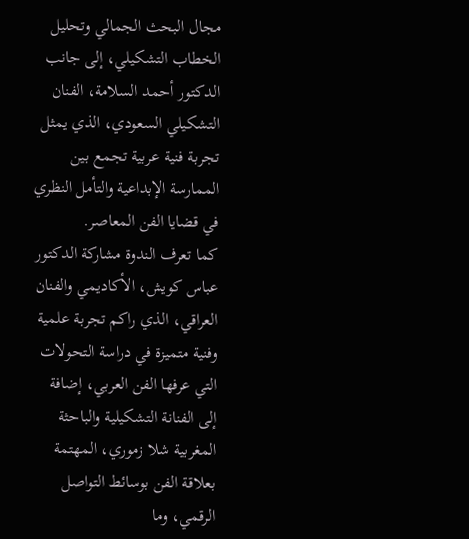مجال البحث الجمالي وتحليل الخطاب التشكيلي، إلى جانب الدكتور أحمد السلامة، الفنان التشكيلي السعودي، الذي يمثل تجربة فنية عربية تجمع بين الممارسة الإبداعية والتأمل النظري في قضايا الفن المعاصر.
كما تعرف الندوة مشاركة الدكتور عباس كويش، الأكاديمي والفنان العراقي، الذي راكم تجربة علمية وفنية متميزة في دراسة التحولات التي عرفها الفن العربي، إضافة إلى الفنانة التشكيلية والباحثة المغربية شلا زموري، المهتمة بعلاقة الفن بوسائط التواصل الرقمي، وما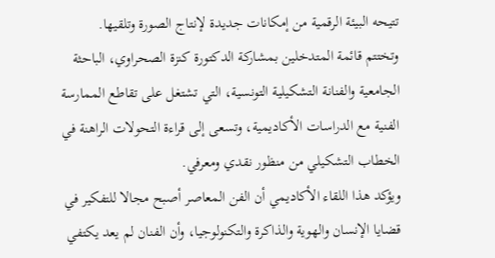تتيحه البيئة الرقمية من إمكانات جديدة لإنتاج الصورة وتلقيها.
وتختتم قائمة المتدخلين بمشاركة الدكتورة كنزة الصحراوي، الباحثة الجامعية والفنانة التشكيلية التونسية، التي تشتغل على تقاطع الممارسة الفنية مع الدراسات الأكاديمية، وتسعى إلى قراءة التحولات الراهنة في الخطاب التشكيلي من منظور نقدي ومعرفي.
ويؤكد هذا اللقاء الأكاديمي أن الفن المعاصر أصبح مجالا للتفكير في قضايا الإنسان والهوية والذاكرة والتكنولوجيا، وأن الفنان لم يعد يكتفي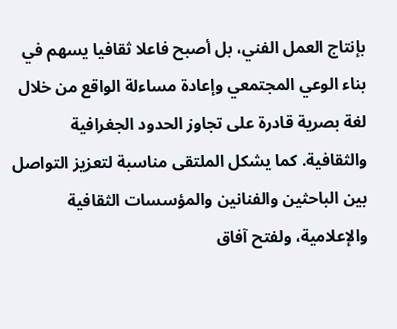بإنتاج العمل الفني، بل أصبح فاعلا ثقافيا يسهم في بناء الوعي المجتمعي وإعادة مساءلة الواقع من خلال لغة بصرية قادرة على تجاوز الحدود الجغرافية والثقافية. كما يشكل الملتقى مناسبة لتعزيز التواصل بين الباحثين والفنانين والمؤسسات الثقافية والإعلامية، ولفتح آفاق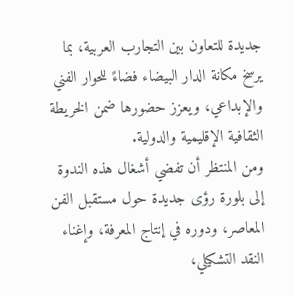جديدة للتعاون بين التجارب العربية، بما يرسخ مكانة الدار البيضاء فضاءً للحوار الفني والإبداعي، ويعزز حضورها ضمن الخريطة الثقافية الإقليمية والدولية.
ومن المنتظر أن تفضي أشغال هذه الندوة إلى بلورة رؤى جديدة حول مستقبل الفن المعاصر، ودوره في إنتاج المعرفة، وإغناء النقد التشكيلي،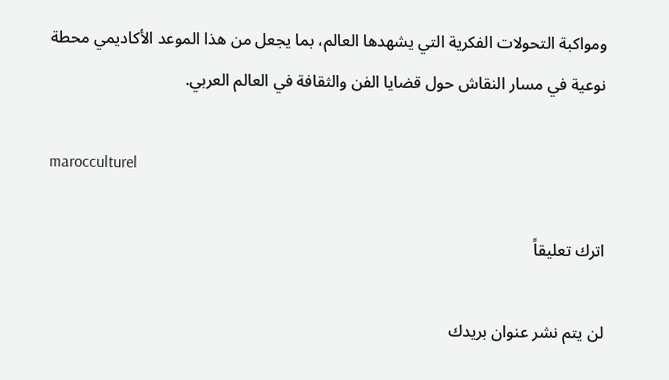ومواكبة التحولات الفكرية التي يشهدها العالم، بما يجعل من هذا الموعد الأكاديمي محطة نوعية في مسار النقاش حول قضايا الفن والثقافة في العالم العربي.

marocculturel

اترك تعليقاً

لن يتم نشر عنوان بريدك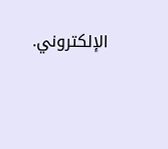الإلكتروني.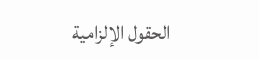الحقول الإلزامية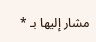مشار إليها بـ *